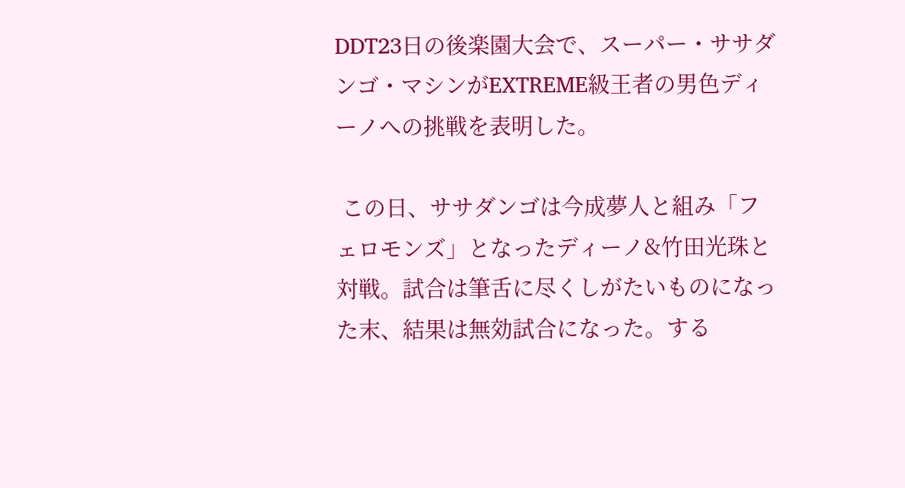DDT23日の後楽園大会で、スーパー・ササダンゴ・マシンがEXTREME級王者の男色ディーノへの挑戦を表明した。

 この日、ササダンゴは今成夢人と組み「フェロモンズ」となったディーノ&竹田光珠と対戦。試合は筆舌に尽くしがたいものになった末、結果は無効試合になった。する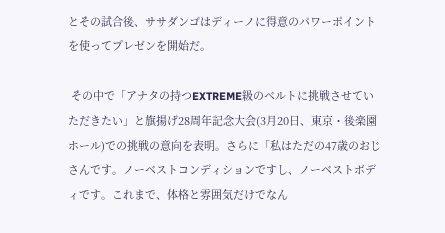とその試合後、ササダンゴはディーノに得意のパワーポイントを使ってプレゼンを開始だ。

 その中で「アナタの持つEXTREME級のベルトに挑戦させていただきたい」と旗揚げ28周年記念大会(3月20日、東京・後楽園ホール)での挑戦の意向を表明。さらに「私はただの47歳のおじさんです。ノーベストコンディションですし、ノーベストボディです。これまで、体格と雰囲気だけでなん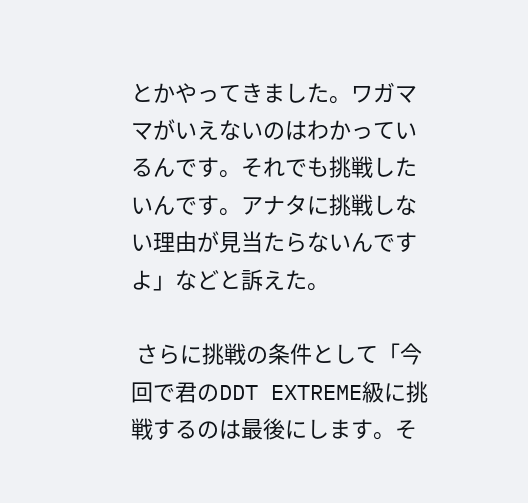とかやってきました。ワガママがいえないのはわかっているんです。それでも挑戦したいんです。アナタに挑戦しない理由が見当たらないんですよ」などと訴えた。

 さらに挑戦の条件として「今回で君のDDT EXTREME級に挑戦するのは最後にします。そ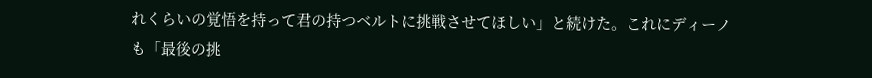れくらいの覚悟を持って君の持つベルトに挑戦させてほしい」と続けた。これにディーノも「最後の挑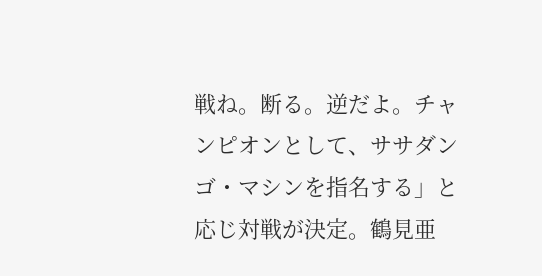戦ね。断る。逆だよ。チャンピオンとして、ササダンゴ・マシンを指名する」と応じ対戦が決定。鶴見亜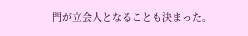門が立会人となることも決まった。